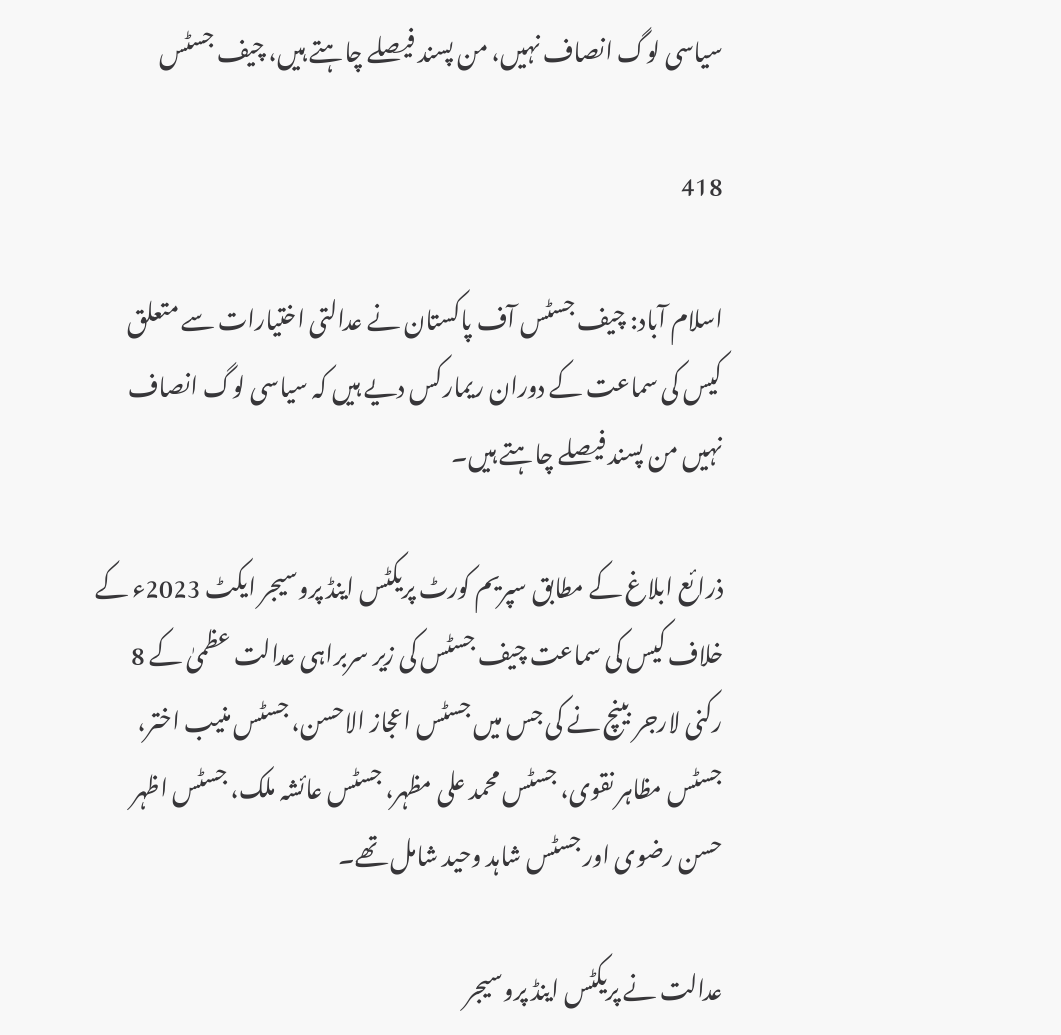سیاسی لوگ انصاف نہیں، من پسند فیصلے چاہتے ہیں، چیف جسٹس

418

اسلام آباد: چیف جسٹس آف پاکستان نے عدالتی اختیارات سے متعلق کیس کی سماعت کے دوران ریمارکس دیے ہیں کہ سیاسی لوگ انصاف نہیں من پسند فیصلے چاہتے ہیں۔

ذرائع ابلاغ کے مطابق سپریم کورٹ پریکٹس اینڈ پروسیجر ایکٹ 2023ء کے خلاف کیس کی سماعت چیف جسٹس کی زیر سربراہی عدالت عظمیٰ کے 8 رکنی لارجر بینچ نے کی جس میں جسٹس اعجاز الاحسن، جسٹس منیب اختر، جسٹس مظاہر نقوی، جسٹس محمد علی مظہر، جسٹس عائشہ ملک، جسٹس اظہر حسن رضوی اور جسٹس شاہد وحید شامل تھے۔

عدالت نے پریکٹس اینڈ پروسیجر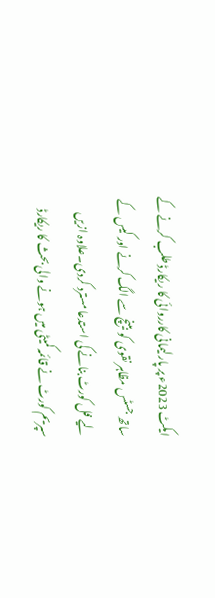ایکٹ 2023ء پر پارلیمانی کارروائی کا ریکارڈ طلب کرنے کے ساتھ جسٹس مظاہر نقوی کو بینچ سے الگ کرنے اور کیس کے لیے فل کورٹ بنانے کی استدعا مسترد کردی۔علاوہ ازیں سپریم کورٹ نے قائمہ کمیٹی میں ہونے والی بحث کا ریکارڈ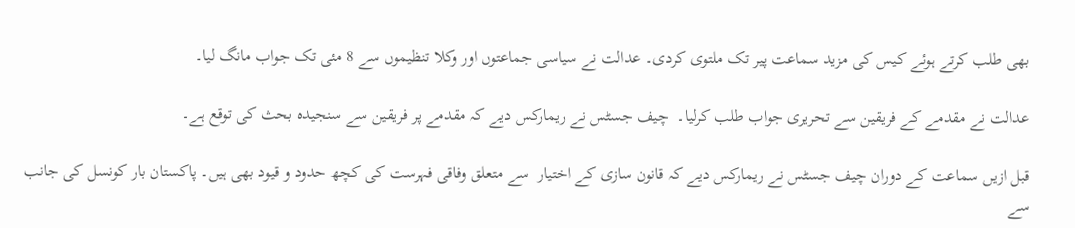بھی طلب کرتے ہوئے کیس کی مزید سماعت پیر تک ملتوی کردی۔ عدالت نے سیاسی جماعتوں اور وکلا تنظیموں سے 8 مئی تک جواب مانگ لیا۔

عدالت نے مقدمے کے فریقین سے تحریری جواب طلب کرلیا۔  چیف جسٹس نے ریمارکس دیے کہ مقدمے پر فریقین سے سنجیدہ بحث کی توقع ہے۔

قبل ازیں سماعت کے دوران چیف جسٹس نے ریمارکس دیے کہ قانون سازی کے اختیار  سے متعلق وفاقی فہرست کی کچھ حدود و قیود بھی ہیں۔ پاکستان بار کونسل کی جانب سے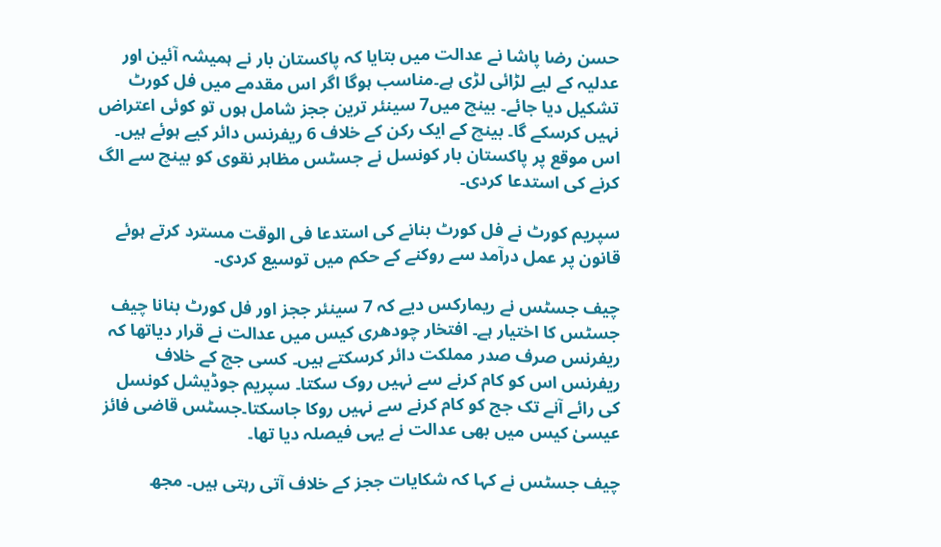حسن رضا پاشا نے عدالت میں بتایا کہ پاکستان بار نے ہمیشہ آئین اور عدلیہ کے لیے لڑائی لڑی ہے۔مناسب ہوگا اگر اس مقدمے میں فل کورٹ تشکیل دیا جائے۔ بینچ میں7 سینئر ترین ججز شامل ہوں تو کوئی اعتراض نہیں کرسکے گا۔ بینچ کے ایک رکن کے خلاف 6 ریفرنس دائر کیے ہوئے ہیں۔ اس موقع پر پاکستان بار کونسل نے جسٹس مظاہر نقوی کو بینچ سے الگ کرنے کی استدعا کردی۔

سپریم کورٹ نے فل کورٹ بنانے کی استدعا فی الوقت مسترد کرتے ہوئے قانون پر عمل درآمد سے روکنے کے حکم میں توسیع کردی۔

چیف جسٹس نے ریمارکس دیے کہ 7 سینئر ججز اور فل کورٹ بنانا چیف جسٹس کا اختیار ہے۔ افتخار چودھری کیس میں عدالت نے قرار دیاتھا کہ ریفرنس صرف صدر مملکت دائر کرسکتے ہیں۔ کسی جج کے خلاف ریفرنس اس کو کام کرنے سے نہیں روک سکتا۔ سپریم جوڈیشل کونسل کی رائے آنے تک جج کو کام کرنے سے نہیں روکا جاسکتا۔جسٹس قاضی فائز عیسیٰ کیس میں بھی عدالت نے یہی فیصلہ دیا تھا۔

چیف جسٹس نے کہا کہ شکایات ججز کے خلاف آتی رہتی ہیں۔ مجھ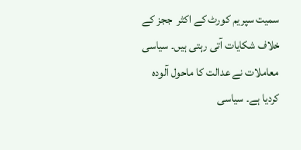سمیت سپریم کورٹ کے اکثر  ججز کے خلاف شکایات آتی رہتی ہیں۔ سیاسی معاملات نے عدالت کا ماحول آلودہ کردیا ہے۔ سیاسی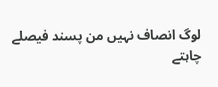لوگ انصاف نہیں من پسند فیصلے چاہتے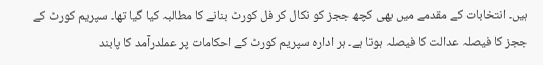ہیں۔ انتخابات کے مقدمے میں بھی کچھ ججز کو نکال کر فل کورٹ بنانے کا مطالبہ کیا گیا تھا۔ سپریم کورٹ کے ججز کا فیصلہ عدالت کا فیصلہ ہوتا ہے۔ ہر ادارہ سپریم کورٹ کے احکامات پر عملدرآمد کا پابند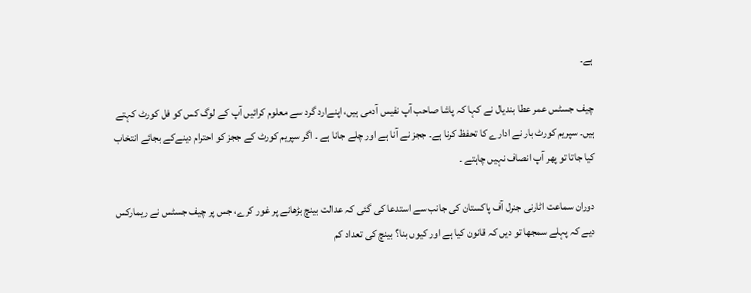ہے۔

چیف جسٹس عمر عطا بندیال نے کہا کہ پاشا صاحب آپ نفیس آدمی ہیں، اپنےارد گرد سے معلوم کرائیں آپ کے لوگ کس کو فل کورٹ کہتے ہیں۔ سپریم کورٹ بار نے ادارے کا تحفظ کرنا ہے۔ ججز نے آنا ہے اور چلے جانا ہے ۔ اگر سپریم کورٹ کے ججز کو احترام دینےکے بجائے انتخاب کیا جاتا تو پھر آپ انصاف نہیں چاہتے ۔

دوران سماعت اٹارنی جنرل آف پاکستان کی جانب سے استدعا کی گئی کہ عدالت بینچ بڑھانے پر غور کرے، جس پر چیف جسٹس نے ریمارکس دیے کہ پہلے سمجھا تو دیں کہ قانون کیا ہے اور کیوں بنا؟ بینچ کی تعداد کم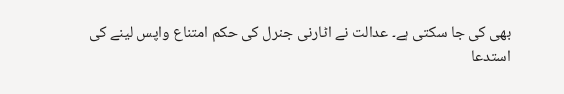بھی کی جا سکتی ہے۔ عدالت نے اٹارنی جنرل کی حکم امتناع واپس لینے کی استدعا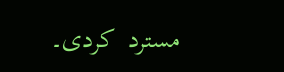مسترد  کردی۔